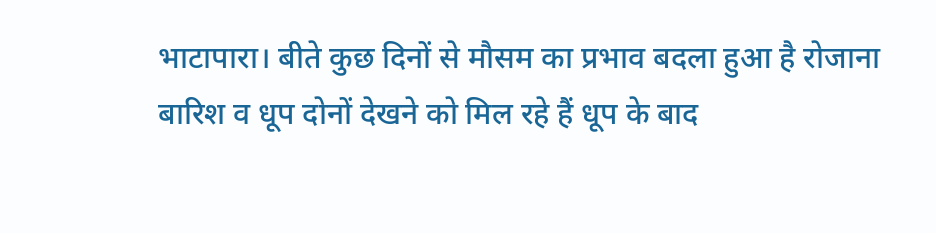भाटापारा। बीते कुछ दिनों से मौसम का प्रभाव बदला हुआ है रोजाना बारिश व धूप दोनों देखने को मिल रहे हैं धूप के बाद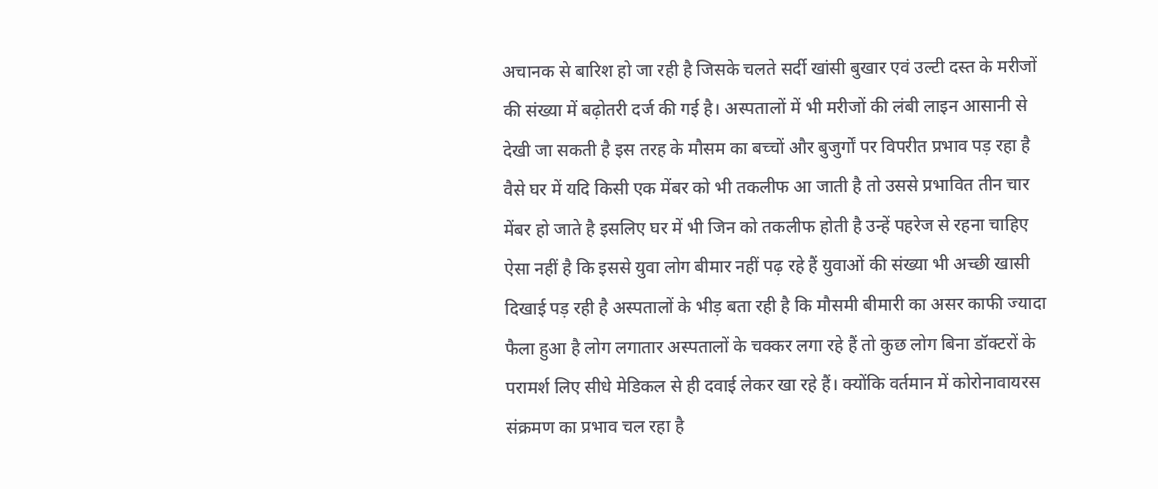अचानक से बारिश हो जा रही है जिसके चलते सर्दी खांसी बुखार एवं उल्टी दस्त के मरीजों की संख्या में बढ़ोतरी दर्ज की गई है। अस्पतालों में भी मरीजों की लंबी लाइन आसानी से देखी जा सकती है इस तरह के मौसम का बच्चों और बुजुर्गों पर विपरीत प्रभाव पड़ रहा है वैसे घर में यदि किसी एक मेंबर को भी तकलीफ आ जाती है तो उससे प्रभावित तीन चार मेंबर हो जाते है इसलिए घर में भी जिन को तकलीफ होती है उन्हें पहरेज से रहना चाहिए ऐसा नहीं है कि इससे युवा लोग बीमार नहीं पढ़ रहे हैं युवाओं की संख्या भी अच्छी खासी दिखाई पड़ रही है अस्पतालों के भीड़ बता रही है कि मौसमी बीमारी का असर काफी ज्यादा फैला हुआ है लोग लगातार अस्पतालों के चक्कर लगा रहे हैं तो कुछ लोग बिना डॉक्टरों के परामर्श लिए सीधे मेडिकल से ही दवाई लेकर खा रहे हैं। क्योंकि वर्तमान में कोरोनावायरस संक्रमण का प्रभाव चल रहा है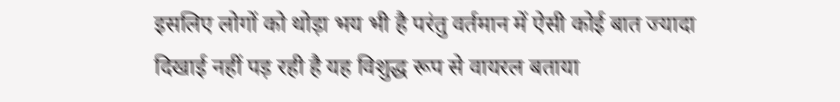इसलिए लोगों को थोड़ा भय भी है परंतु वर्तमान में ऐसी कोई बात ज्यादा दिखाई नहीं पड़ रही है यह विशुद्ध रूप से वायरल बताया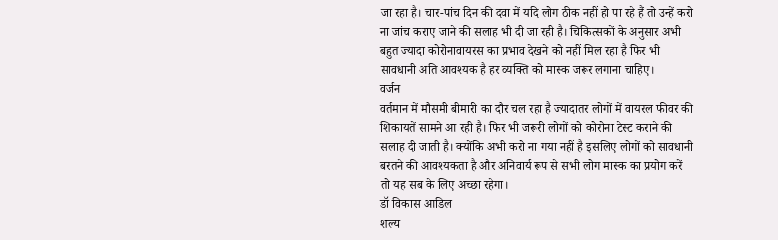जा रहा है। चार-पांच दिन की दवा में यदि लोग ठीक नहीं हो पा रहे हैं तो उन्हें करो ना जांच कराए जाने की सलाह भी दी जा रही है। चिकित्सकों के अनुसार अभी बहुत ज्यादा कोरोनावायरस का प्रभाव देखने को नहीं मिल रहा है फिर भी सावधानी अति आवश्यक है हर व्यक्ति को मास्क जरूर लगाना चाहिए।
वर्जन
वर्तमान में मौसमी बीमारी का दौर चल रहा है ज्यादातर लोगों में वायरल फीवर की शिकायतें सामने आ रही है। फिर भी जरूरी लोगों को कोरोना टेस्ट कराने की सलाह दी जाती है। क्योंकि अभी करो ना गया नहीं है इसलिए लोगों को सावधानी बरतने की आवश्यकता है और अनिवार्य रूप से सभी लोग मास्क का प्रयोग करें तो यह सब के लिए अच्छा रहेगा।
डॉ विकास आडिल
शल्य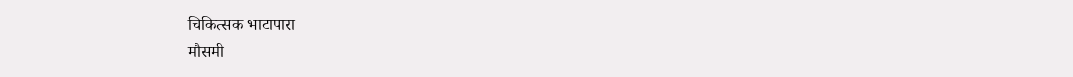चिकित्सक भाटापारा
मौसमी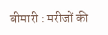बीमारी : मरीजों की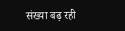संख्या बढ़ रही